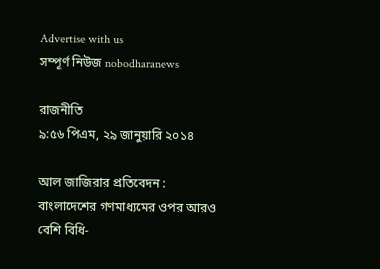Advertise with us
সম্পূর্ণ নিউজ nobodharanews

রাজনীতি
৯:৫৬ পিএম, ২৯ জানুয়ারি ২০১৪

আল জাজিরার প্রতিবেদন : বাংলাদেশের গণমাধ্যমের ওপর আরও বেশি বিধি-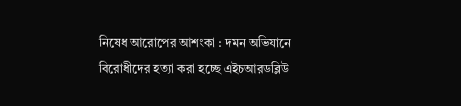নিষেধ আরোপের আশংকা : দমন অভিযানে বিরোধীদের হত্যা করা হচ্ছে এইচআরডব্লিউ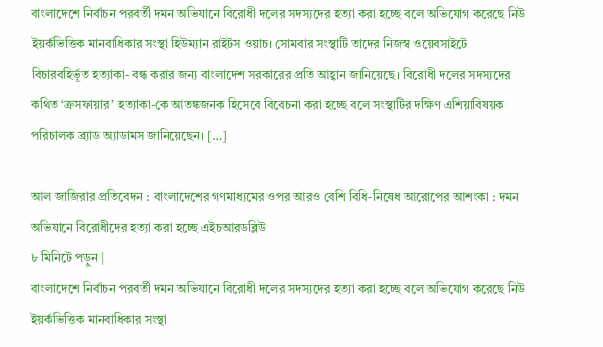বাংলাদেশে নির্বাচন পরবর্তী দমন অভিযানে বিরোধী দলের সদস্যদের হত্যা করা হচ্ছে বলে অভিযোগ করেছে নিউ ইয়র্কভিত্তিক মানবাধিকার সংস্থা হিউম্যান রাইটস ওয়াচ। সোমবার সংস্থাটি তাদের নিজস্ব ওয়েবসাইটে বিচারবহির্ভূত হত্যাকা- বন্ধ করার জন্য বাংলাদেশ সরকারের প্রতি আহ্বান জানিয়েছে। বিরোধী দলের সদস্যদের কথিত ‘ক্রসফায়ার’ হত্যাকা-কে আতঙ্কজনক হিসেবে বিবেচনা করা হচ্ছে বলে সংস্থাটির দক্ষিণ এশিয়াবিষয়ক পরিচালক ব্র্যাড অ্যাডামস জানিয়েছেন। […]

আল জাজিরার প্রতিবেদন : বাংলাদেশের গণমাধ্যমের ওপর আরও বেশি বিধি-নিষেধ আরোপের আশংকা : দমন অভিযানে বিরোধীদের হত্যা করা হচ্ছে এইচআরডব্লিউ
৮ মিনিটে পড়ুন |
বাংলাদেশে নির্বাচন পরবর্তী দমন অভিযানে বিরোধী দলের সদস্যদের হত্যা করা হচ্ছে বলে অভিযোগ করেছে নিউ ইয়র্কভিত্তিক মানবাধিকার সংস্থা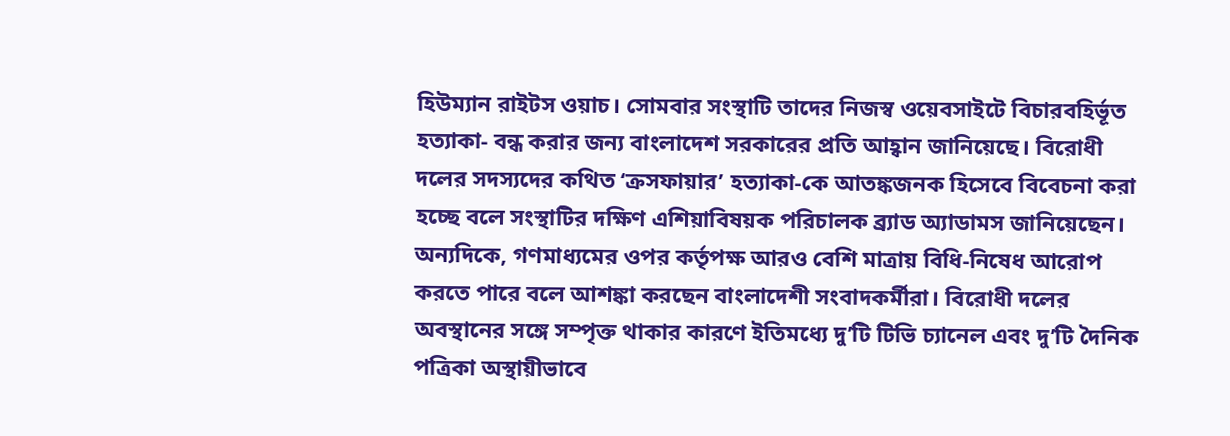হিউম্যান রাইটস ওয়াচ। সোমবার সংস্থাটি তাদের নিজস্ব ওয়েবসাইটে বিচারবহির্ভূত হত্যাকা- বন্ধ করার জন্য বাংলাদেশ সরকারের প্রতি আহ্বান জানিয়েছে। বিরোধী দলের সদস্যদের কথিত ‘ক্রসফায়ার’ হত্যাকা-কে আতঙ্কজনক হিসেবে বিবেচনা করা হচ্ছে বলে সংস্থাটির দক্ষিণ এশিয়াবিষয়ক পরিচালক ব্র্যাড অ্যাডামস জানিয়েছেন। অন্যদিকে, গণমাধ্যমের ওপর কর্তৃপক্ষ আরও বেশি মাত্রায় বিধি-নিষেধ আরোপ করতে পারে বলে আশঙ্কা করছেন বাংলাদেশী সংবাদকর্মীরা। বিরোধী দলের অবস্থানের সঙ্গে সম্পৃক্ত থাকার কারণে ইতিমধ্যে দু’টি টিভি চ্যানেল এবং দু’টি দৈনিক পত্রিকা অস্থায়ীভাবে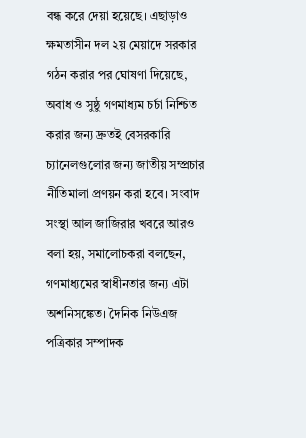বন্ধ করে দেয়া হয়েছে। এছাড়াও ক্ষমতাসীন দল ২য় মেয়াদে সরকার গঠন করার পর ঘোষণা দিয়েছে, অবাধ ও সুষ্ঠু গণমাধ্যম চর্চা নিশ্চিত করার জন্য দ্রুতই বেসরকারি চ্যানেলগুলোর জন্য জাতীয় সম্প্রচার নীতিমালা প্রণয়ন করা হবে। সংবাদ সংস্থা আল জাজিরার খবরে আরও বলা হয়, সমালোচকরা বলছেন, গণমাধ্যমের স্বাধীনতার জন্য এটা অশনিসঙ্কেত। দৈনিক নিউএজ পত্রিকার সম্পাদক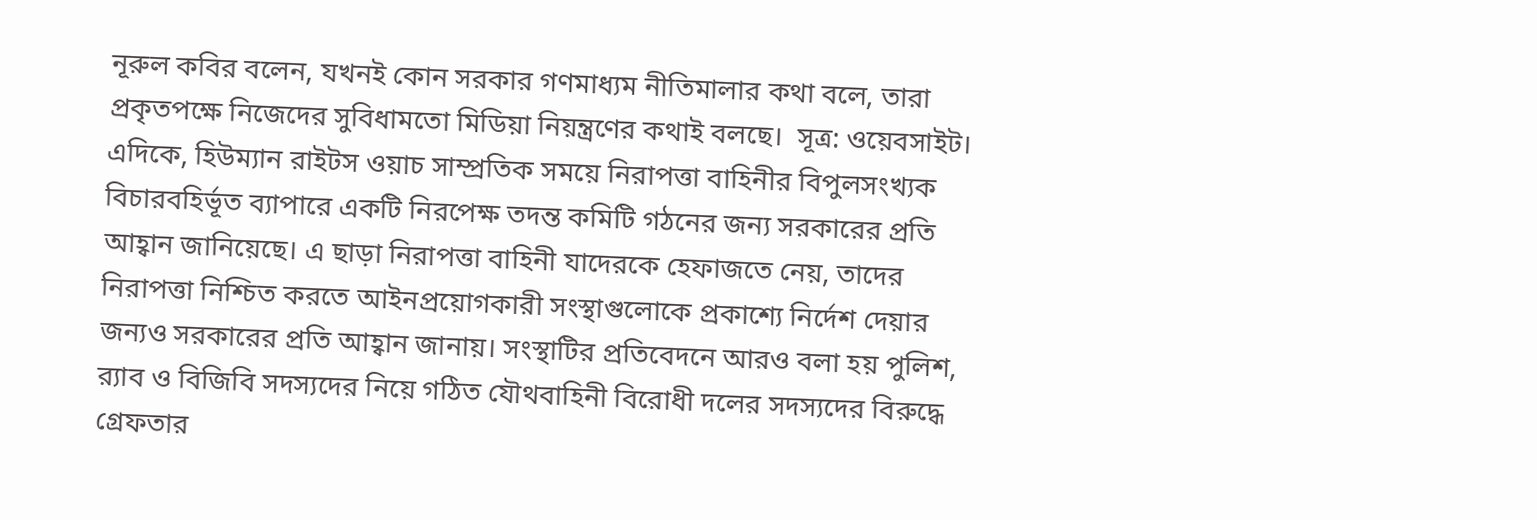নূরুল কবির বলেন, যখনই কোন সরকার গণমাধ্যম নীতিমালার কথা বলে, তারা প্রকৃতপক্ষে নিজেদের সুবিধামতো মিডিয়া নিয়ন্ত্রণের কথাই বলছে।  সূত্র: ওয়েবসাইট। এদিকে, হিউম্যান রাইটস ওয়াচ সাম্প্রতিক সময়ে নিরাপত্তা বাহিনীর বিপুলসংখ্যক বিচারবহির্ভূত ব্যাপারে একটি নিরপেক্ষ তদন্ত কমিটি গঠনের জন্য সরকারের প্রতি আহ্বান জানিয়েছে। এ ছাড়া নিরাপত্তা বাহিনী যাদেরকে হেফাজতে নেয়, তাদের নিরাপত্তা নিশ্চিত করতে আইনপ্রয়োগকারী সংস্থাগুলোকে প্রকাশ্যে নির্দেশ দেয়ার জন্যও সরকারের প্রতি আহ্বান জানায়। সংস্থাটির প্রতিবেদনে আরও বলা হয় পুলিশ, র‌্যাব ও বিজিবি সদস্যদের নিয়ে গঠিত যৌথবাহিনী বিরোধী দলের সদস্যদের বিরুদ্ধে গ্রেফতার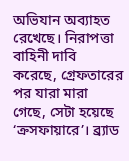অভিযান অব্যাহত রেখেছে। নিরাপত্তা বাহিনী দাবি করেছে, গ্রেফতারের পর যারা মারা গেছে, সেটা হয়েছে ‘ক্রসফায়ারে’। ব্র্যাড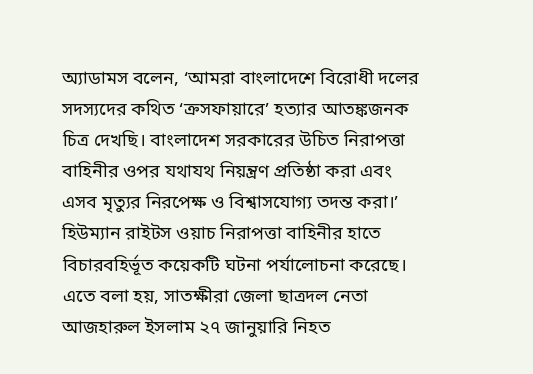অ্যাডামস বলেন, ‘আমরা বাংলাদেশে বিরোধী দলের সদস্যদের কথিত ‘ক্রসফায়ারে’ হত্যার আতঙ্কজনক চিত্র দেখছি। বাংলাদেশ সরকারের উচিত নিরাপত্তা বাহিনীর ওপর যথাযথ নিয়ন্ত্রণ প্রতিষ্ঠা করা এবং এসব মৃত্যুর নিরপেক্ষ ও বিশ্বাসযোগ্য তদন্ত করা।’ হিউম্যান রাইটস ওয়াচ নিরাপত্তা বাহিনীর হাতে বিচারবহির্ভূত কয়েকটি ঘটনা পর্যালোচনা করেছে। এতে বলা হয়, সাতক্ষীরা জেলা ছাত্রদল নেতা আজহারুল ইসলাম ২৭ জানুয়ারি নিহত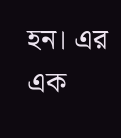হন। এর এক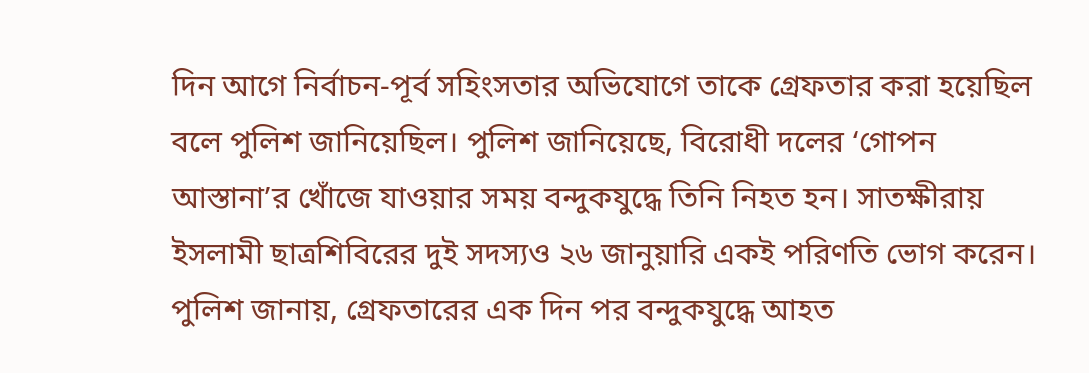দিন আগে নির্বাচন-পূর্ব সহিংসতার অভিযোগে তাকে গ্রেফতার করা হয়েছিল বলে পুলিশ জানিয়েছিল। পুলিশ জানিয়েছে, বিরোধী দলের ‘গোপন আস্তানা’র খোঁজে যাওয়ার সময় বন্দুকযুদ্ধে তিনি নিহত হন। সাতক্ষীরায় ইসলামী ছাত্রশিবিরের দুই সদস্যও ২৬ জানুয়ারি একই পরিণতি ভোগ করেন। পুলিশ জানায়, গ্রেফতারের এক দিন পর বন্দুকযুদ্ধে আহত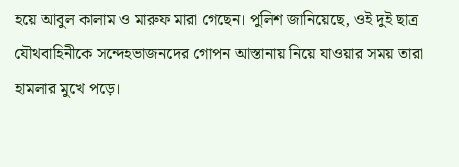হয়ে আবুল কালাম ও মারুফ মারা গেছেন। পুলিশ জানিয়েছে, ওই দুই ছাত্র যৌথবাহিনীকে সন্দেহভাজনদের গোপন আস্তানায় নিয়ে যাওয়ার সময় তারা হামলার মুখে পড়ে।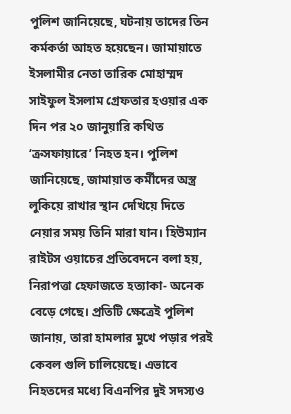পুলিশ জানিয়েছে, ঘটনায় তাদের তিন কর্মকর্তা আহত হয়েছেন। জামায়াতে ইসলামীর নেতা তারিক মোহাম্মদ সাইফুল ইসলাম গ্রেফতার হওয়ার এক দিন পর ২০ জানুয়ারি কথিত ‘ক্রসফায়ারে’ নিহত হন। পুলিশ জানিয়েছে, জামায়াত কর্মীদের অস্ত্র লুকিয়ে রাখার স্থান দেখিয়ে দিতে নেয়ার সময় তিনি মারা যান। হিউম্যান রাইটস ওয়াচের প্রতিবেদনে বলা হয়, নিরাপত্তা হেফাজতে হত্যাকা- অনেক বেড়ে গেছে। প্রতিটি ক্ষেত্রেই পুলিশ জানায়, তারা হামলার মুখে পড়ার পরই কেবল গুলি চালিয়েছে। এভাবে নিহতদের মধ্যে বিএনপির দুই সদস্যও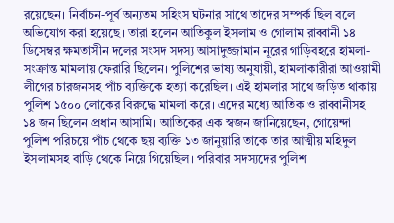রয়েছেন। নির্বাচন-পূর্ব অন্যতম সহিংস ঘটনার সাথে তাদের সম্পর্ক ছিল বলে অভিযোগ করা হয়েছে। তারা হলেন আতিকুল ইসলাম ও গোলাম রাব্বানী ১৪ ডিসেম্বর ক্ষমতাসীন দলের সংসদ সদস্য আসাদুজ্জামান নূরের গাড়িবহরে হামলা-সংক্রান্ত মামলায় ফেরারি ছিলেন। পুলিশের ভাষ্য অনুযায়ী, হামলাকারীরা আওয়ামী লীগের চারজনসহ পাঁচ ব্যক্তিকে হত্যা করেছিল। এই হামলার সাথে জড়িত থাকায় পুলিশ ১৫০০ লোকের বিরুদ্ধে মামলা করে। এদের মধ্যে আতিক ও রাব্বানীসহ ১৪ জন ছিলেন প্রধান আসামি। আতিকের এক স্বজন জানিয়েছেন, গোয়েন্দা পুলিশ পরিচয়ে পাঁচ থেকে ছয় ব্যক্তি ১৩ জানুয়ারি তাকে তার আত্মীয় মহিদুল ইসলামসহ বাড়ি থেকে নিয়ে গিয়েছিল। পরিবার সদস্যদের পুলিশ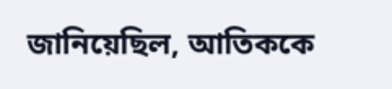জানিয়েছিল, আতিককে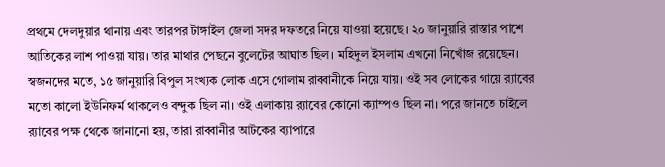প্রথমে দেলদুয়ার থানায় এবং তারপর টাঙ্গাইল জেলা সদর দফতরে নিয়ে যাওয়া হয়েছে। ২০ জানুয়ারি রাস্তার পাশে আতিকের লাশ পাওয়া যায়। তার মাথার পেছনে বুলেটের আঘাত ছিল। মহিদুল ইসলাম এখনো নিখোঁজ রয়েছেন। স্বজনদের মতে, ১৫ জানুয়ারি বিপুল সংখ্যক লোক এসে গোলাম রাব্বানীকে নিয়ে যায়। ওই সব লোকের গায়ে র‌্যাবের মতো কালো ইউনিফর্ম থাকলেও বন্দুক ছিল না। ওই এলাকায় র‌্যাবের কোনো ক্যাম্পও ছিল না। পরে জানতে চাইলে র‌্যাবের পক্ষ থেকে জানানো হয়, তারা রাব্বানীর আটকের ব্যাপারে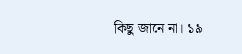কিছু জানে না। ১৯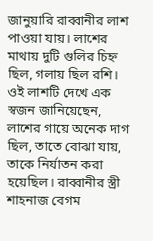জানুয়ারি রাব্বানীর লাশ পাওয়া যায়। লাশের মাথায় দুটি গুলির চিহ্ন ছিল, গলায় ছিল রশি। ওই লাশটি দেখে এক স্বজন জানিয়েছেন, লাশের গায়ে অনেক দাগ ছিল, তাতে বোঝা যায়, তাকে নির্যাতন করা হয়েছিল। রাব্বানীর স্ত্রী শাহনাজ বেগম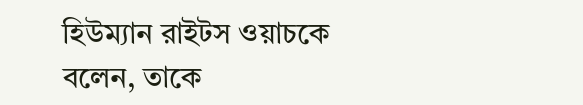হিউম্যান রাইটস ওয়াচকে বলেন, তাকে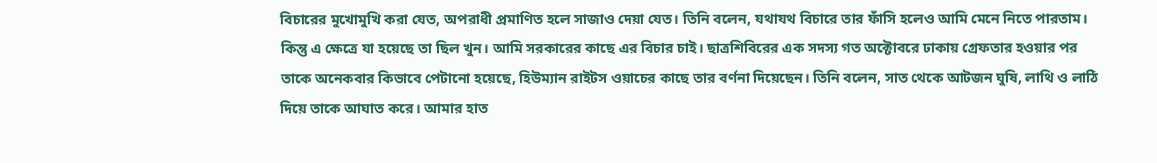বিচারের মুখোমুখি করা যেত, অপরাধী প্রমাণিত হলে সাজাও দেয়া যেত। তিনি বলেন, যথাযথ বিচারে তার ফাঁসি হলেও আমি মেনে নিতে পারতাম। কিন্তু এ ক্ষেত্রে যা হয়েছে তা ছিল খুন। আমি সরকারের কাছে এর বিচার চাই। ছাত্রশিবিরের এক সদস্য গত অক্টোবরে ঢাকায় গ্রেফতার হওয়ার পর তাকে অনেকবার কিভাবে পেটানো হয়েছে, হিউম্যান রাইটস ওয়াচের কাছে তার বর্ণনা দিয়েছেন। তিনি বলেন, সাত থেকে আটজন ঘুষি, লাথি ও লাঠি দিয়ে তাকে আঘাত করে। আমার হাত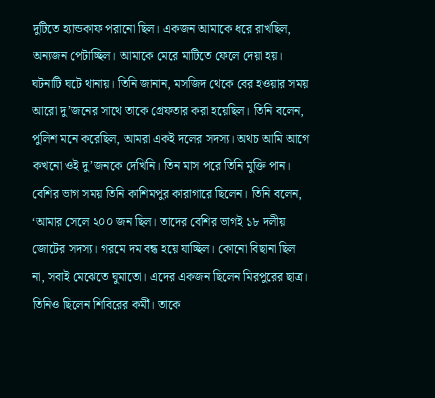দুটিতে হ্যান্ডকাফ পরানো ছিল। একজন আমাকে ধরে রাখছিল, অন্যজন পেটাচ্ছিল। আমাকে মেরে মাটিতে ফেলে দেয়া হয়। ঘটনাটি ঘটে থানায়। তিনি জানান, মসজিদ থেকে বের হওয়ার সময় আরো দু’জনের সাথে তাকে গ্রেফতার করা হয়েছিল। তিনি বলেন, পুলিশ মনে করেছিল, আমরা একই দলের সদস্য। অথচ আমি আগে কখনো ওই দু’জনকে দেখিনি। তিন মাস পরে তিনি মুক্তি পান। বেশির ভাগ সময় তিনি কাশিমপুর কারাগারে ছিলেন। তিনি বলেন, ‘আমার সেলে ২০০ জন ছিল। তাদের বেশির ভাগই ১৮ দলীয় জোটের সদস্য। গরমে দম বন্ধ হয়ে যাচ্ছিল। কোনো বিছানা ছিল না, সবাই মেঝেতে ঘুমাতো। এদের একজন ছিলেন মিরপুরের ছাত্র। তিনিও ছিলেন শিবিরের কর্মী। তাকে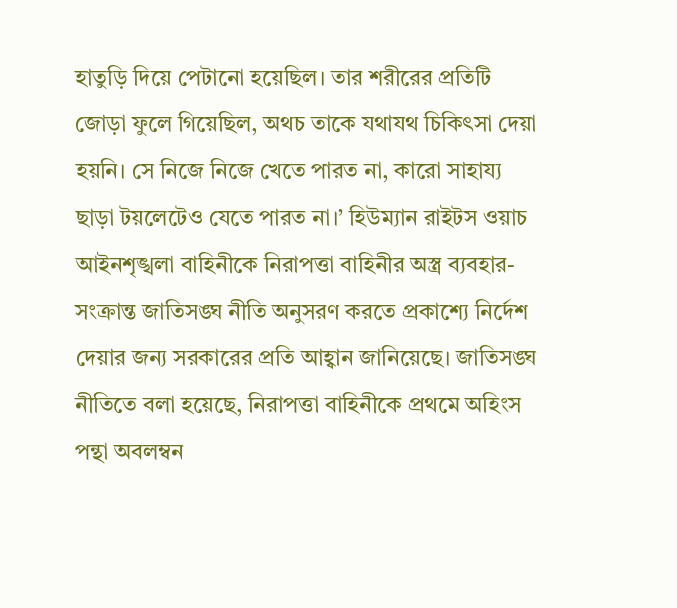হাতুড়ি দিয়ে পেটানো হয়েছিল। তার শরীরের প্রতিটি জোড়া ফুলে গিয়েছিল, অথচ তাকে যথাযথ চিকিৎসা দেয়া হয়নি। সে নিজে নিজে খেতে পারত না, কারো সাহায্য ছাড়া টয়লেটেও যেতে পারত না।’ হিউম্যান রাইটস ওয়াচ আইনশৃঙ্খলা বাহিনীকে নিরাপত্তা বাহিনীর অস্ত্র ব্যবহার-সংক্রান্ত জাতিসঙ্ঘ নীতি অনুসরণ করতে প্রকাশ্যে নির্দেশ দেয়ার জন্য সরকারের প্রতি আহ্বান জানিয়েছে। জাতিসঙ্ঘ নীতিতে বলা হয়েছে, নিরাপত্তা বাহিনীকে প্রথমে অহিংস পন্থা অবলম্বন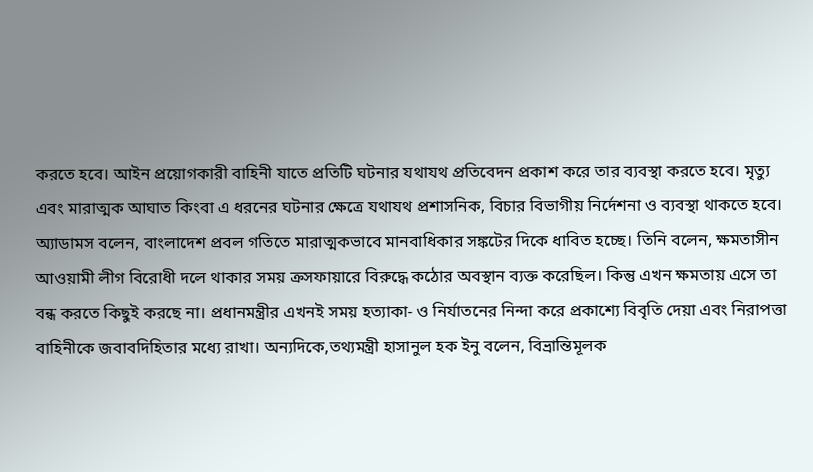করতে হবে। আইন প্রয়োগকারী বাহিনী যাতে প্রতিটি ঘটনার যথাযথ প্রতিবেদন প্রকাশ করে তার ব্যবস্থা করতে হবে। মৃত্যু এবং মারাত্মক আঘাত কিংবা এ ধরনের ঘটনার ক্ষেত্রে যথাযথ প্রশাসনিক, বিচার বিভাগীয় নির্দেশনা ও ব্যবস্থা থাকতে হবে। অ্যাডামস বলেন, বাংলাদেশ প্রবল গতিতে মারাত্মকভাবে মানবাধিকার সঙ্কটের দিকে ধাবিত হচ্ছে। তিনি বলেন, ক্ষমতাসীন আওয়ামী লীগ বিরোধী দলে থাকার সময় ক্রসফায়ারে বিরুদ্ধে কঠোর অবস্থান ব্যক্ত করেছিল। কিন্তু এখন ক্ষমতায় এসে তা বন্ধ করতে কিছুই করছে না। প্রধানমন্ত্রীর এখনই সময় হত্যাকা- ও নির্যাতনের নিন্দা করে প্রকাশ্যে বিবৃতি দেয়া এবং নিরাপত্তা বাহিনীকে জবাবদিহিতার মধ্যে রাখা। অন্যদিকে,তথ্যমন্ত্রী হাসানুল হক ইনু বলেন, বিভ্রান্তিমূলক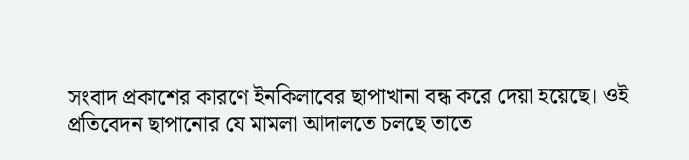সংবাদ প্রকাশের কারণে ইনকিলাবের ছাপাখানা বন্ধ করে দেয়া হয়েছে। ওই প্রতিবেদন ছাপানোর যে মামলা আদালতে চলছে তাতে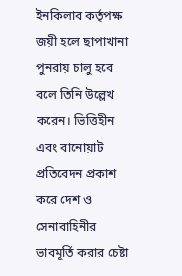ইনকিলাব কর্তৃপক্ষ জয়ী হলে ছাপাখানা পুনরায় চালু হবে বলে তিনি উল্লেখ করেন। ভিত্তিহীন এবং বানোয়াট প্রতিবেদন প্রকাশ করে দেশ ও সেনাবাহিনীর ভাবমূর্তি করার চেষ্টা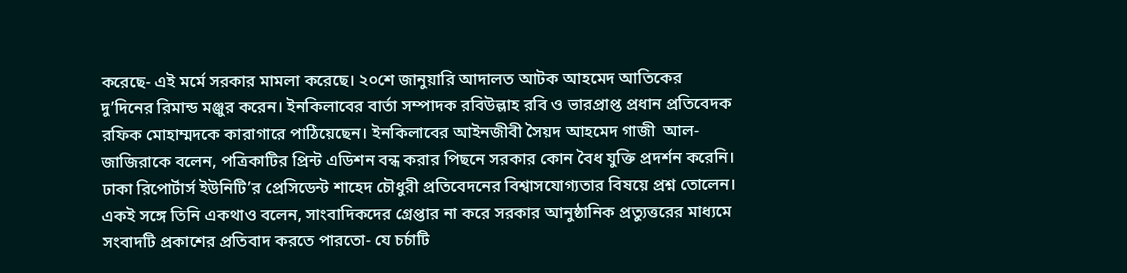করেছে- এই মর্মে সরকার মামলা করেছে। ২০শে জানুয়ারি আদালত আটক আহমেদ আতিকের দু’দিনের রিমান্ড মঞ্জুর করেন। ইনকিলাবের বার্তা সম্পাদক রবিউল্লাহ রবি ও ভারপ্রাপ্ত প্রধান প্রতিবেদক রফিক মোহাম্মদকে কারাগারে পাঠিয়েছেন। ইনকিলাবের আইনজীবী সৈয়দ আহমেদ গাজী  আল-জাজিরাকে বলেন, পত্রিকাটির প্রিন্ট এডিশন বন্ধ করার পিছনে সরকার কোন বৈধ যুক্তি প্রদর্শন করেনি।  ঢাকা রিপোর্টার্স ইউনিটি’র প্রেসিডেন্ট শাহেদ চৌধুরী প্রতিবেদনের বিশ্বাসযোগ্যতার বিষয়ে প্রশ্ন তোলেন। একই সঙ্গে তিনি একথাও বলেন, সাংবাদিকদের গ্রেপ্তার না করে সরকার আনুষ্ঠানিক প্রত্যুত্তরের মাধ্যমে সংবাদটি প্রকাশের প্রতিবাদ করতে পারতো- যে চর্চাটি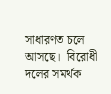সাধারণত চলে আসছে।  বিরোধী দলের সমর্থক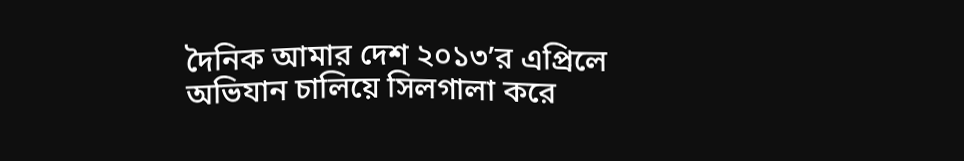দৈনিক আমার দেশ ২০১৩’র এপ্রিলে অভিযান চালিয়ে সিলগালা করে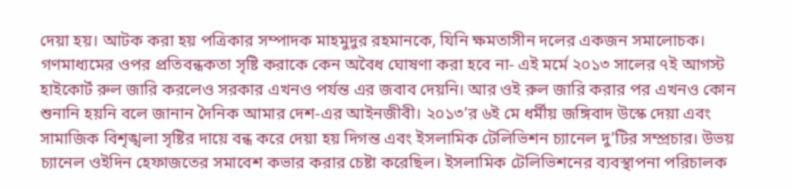দেয়া হয়। আটক করা হয় পত্রিকার সম্পাদক মাহমুদুর রহমানকে, যিনি ক্ষমতাসীন দলের একজন সমালোচক। গণমাধ্যমের ওপর প্রতিবন্ধকতা সৃষ্টি করাকে কেন অবৈধ ঘোষণা করা হবে না- এই মর্মে ২০১৩ সালের ৭ই আগস্ট হাইকোর্ট রুল জারি করলেও সরকার এখনও পর্যন্ত এর জবাব দেয়নি। আর ওই রুল জারি করার পর এখনও কোন শুনানি হয়নি বলে জানান দৈনিক আমার দেশ-এর আইনজীবী। ২০১৩’র ৬ই মে ধর্মীয় জঙ্গিবাদ উস্কে দেয়া এবং সামাজিক বিশৃঙ্খলা সৃষ্টির দায়ে বন্ধ করে দেয়া হয় দিগন্ত এবং ইসলামিক টেলিভিশন চ্যানেল দু’টির সম্প্রচার। উভয় চ্যানেল ওইদিন হেফাজতের সমাবেশ কভার করার চেষ্টা করেছিল। ইসলামিক টেলিভিশনের ব্যবস্থাপনা পরিচালক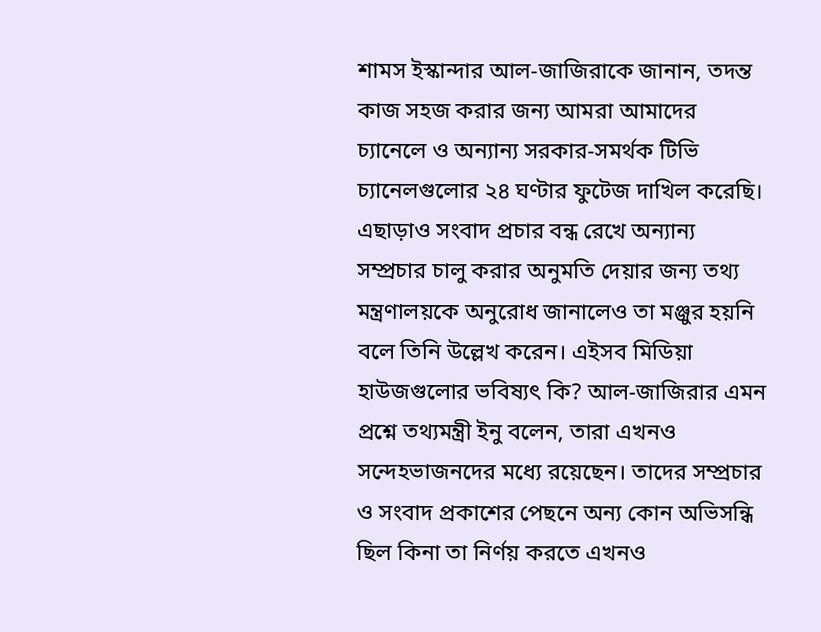শামস ইস্কান্দার আল-জাজিরাকে জানান, তদন্ত কাজ সহজ করার জন্য আমরা আমাদের চ্যানেলে ও অন্যান্য সরকার-সমর্থক টিভি চ্যানেলগুলোর ২৪ ঘণ্টার ফুটেজ দাখিল করেছি। এছাড়াও সংবাদ প্রচার বন্ধ রেখে অন্যান্য সম্প্রচার চালু করার অনুমতি দেয়ার জন্য তথ্য মন্ত্রণালয়কে অনুরোধ জানালেও তা মঞ্জুর হয়নি বলে তিনি উল্লেখ করেন। এইসব মিডিয়া হাউজগুলোর ভবিষ্যৎ কি? আল-জাজিরার এমন প্রশ্নে তথ্যমন্ত্রী ইনু বলেন, তারা এখনও সন্দেহভাজনদের মধ্যে রয়েছেন। তাদের সম্প্রচার ও সংবাদ প্রকাশের পেছনে অন্য কোন অভিসন্ধি ছিল কিনা তা নির্ণয় করতে এখনও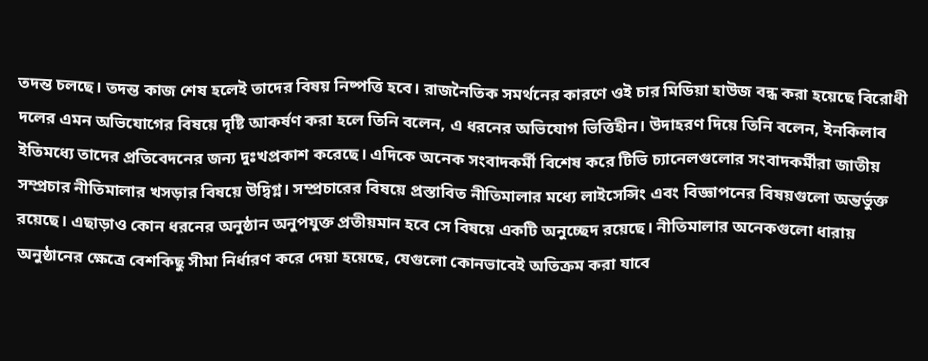তদন্ত চলছে। তদন্ত কাজ শেষ হলেই তাদের বিষয় নিষ্পত্তি হবে। রাজনৈতিক সমর্থনের কারণে ওই চার মিডিয়া হাউজ বন্ধ করা হয়েছে বিরোধী দলের এমন অভিযোগের বিষয়ে দৃষ্টি আকর্ষণ করা হলে তিনি বলেন, এ ধরনের অভিযোগ ভিত্তিহীন। উদাহরণ দিয়ে তিনি বলেন, ইনকিলাব ইতিমধ্যে তাদের প্রতিবেদনের জন্য দুঃখপ্রকাশ করেছে। এদিকে অনেক সংবাদকর্মী বিশেষ করে টিভি চ্যানেলগুলোর সংবাদকর্মীরা জাতীয় সম্প্রচার নীতিমালার খসড়ার বিষয়ে উদ্বিগ্ন। সম্প্রচারের বিষয়ে প্রস্তাবিত নীতিমালার মধ্যে লাইসেন্সিং এবং বিজ্ঞাপনের বিষয়গুলো অন্তর্ভুক্ত রয়েছে। এছাড়াও কোন ধরনের অনুষ্ঠান অনুপযুক্ত প্রতীয়মান হবে সে বিষয়ে একটি অনুচ্ছেদ রয়েছে। নীতিমালার অনেকগুলো ধারায় অনুষ্ঠানের ক্ষেত্রে বেশকিছু সীমা নির্ধারণ করে দেয়া হয়েছে, যেগুলো কোনভাবেই অতিক্রম করা যাবে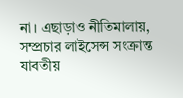না। এছাড়াও নীতিমালায়, সম্প্রচার লাইসেন্স সংক্রান্ত যাবতীয়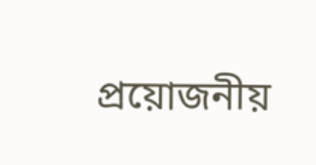প্রয়োজনীয়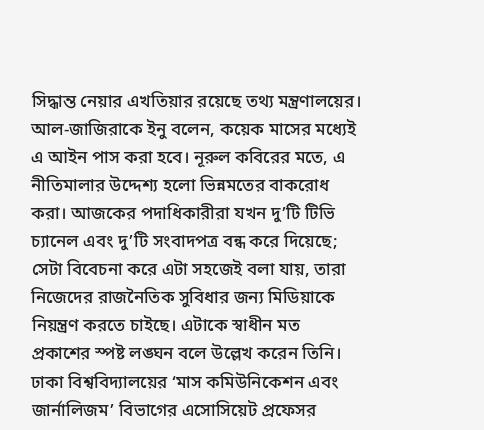সিদ্ধান্ত নেয়ার এখতিয়ার রয়েছে তথ্য মন্ত্রণালয়ের। আল-জাজিরাকে ইনু বলেন, কয়েক মাসের মধ্যেই এ আইন পাস করা হবে। নূরুল কবিরের মতে, এ নীতিমালার উদ্দেশ্য হলো ভিন্নমতের বাকরোধ করা। আজকের পদাধিকারীরা যখন দু’টি টিভি চ্যানেল এবং দু’টি সংবাদপত্র বন্ধ করে দিয়েছে; সেটা বিবেচনা করে এটা সহজেই বলা যায়, তারা নিজেদের রাজনৈতিক সুবিধার জন্য মিডিয়াকে নিয়ন্ত্রণ করতে চাইছে। এটাকে স্বাধীন মত প্রকাশের স্পষ্ট লঙ্ঘন বলে উল্লেখ করেন তিনি। ঢাকা বিশ্ববিদ্যালয়ের ‘মাস কমিউনিকেশন এবং জার্নালিজম’ বিভাগের এসোসিয়েট প্রফেসর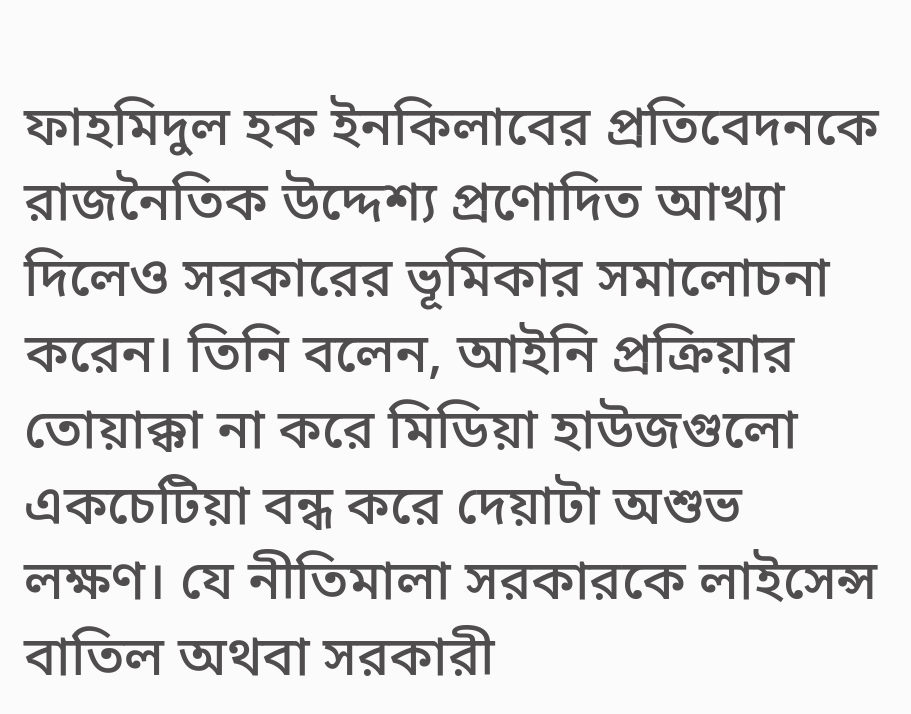ফাহমিদুল হক ইনকিলাবের প্রতিবেদনকে রাজনৈতিক উদ্দেশ্য প্রণোদিত আখ্যা দিলেও সরকারের ভূমিকার সমালোচনা করেন। তিনি বলেন, আইনি প্রক্রিয়ার তোয়াক্কা না করে মিডিয়া হাউজগুলো একচেটিয়া বন্ধ করে দেয়াটা অশুভ লক্ষণ। যে নীতিমালা সরকারকে লাইসেন্স বাতিল অথবা সরকারী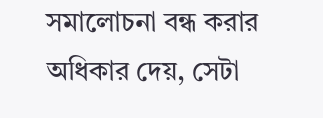সমালোচনা বন্ধ করার অধিকার দেয়, সেটা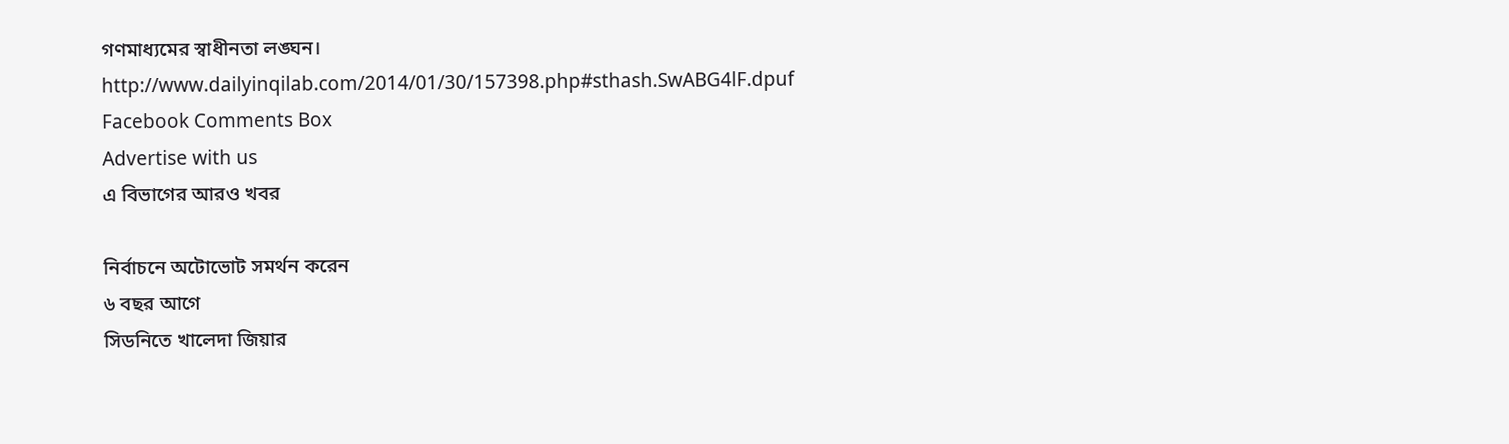গণমাধ্যমের স্বাধীনতা লঙ্ঘন।
http://www.dailyinqilab.com/2014/01/30/157398.php#sthash.SwABG4lF.dpuf
Facebook Comments Box
Advertise with us
এ বিভাগের আরও খবর

নির্বাচনে অটোভোট সমর্থন করেন
৬ বছর আগে
সিডনিতে খালেদা জিয়ার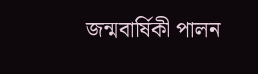জন্মবার্ষিকী পালন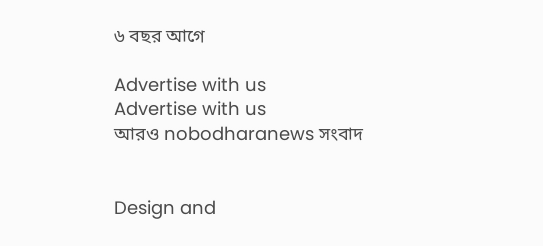৬ বছর আগে

Advertise with us
Advertise with us
আরও nobodharanews সংবাদ


Design and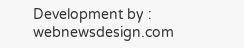Development by : webnewsdesign.com